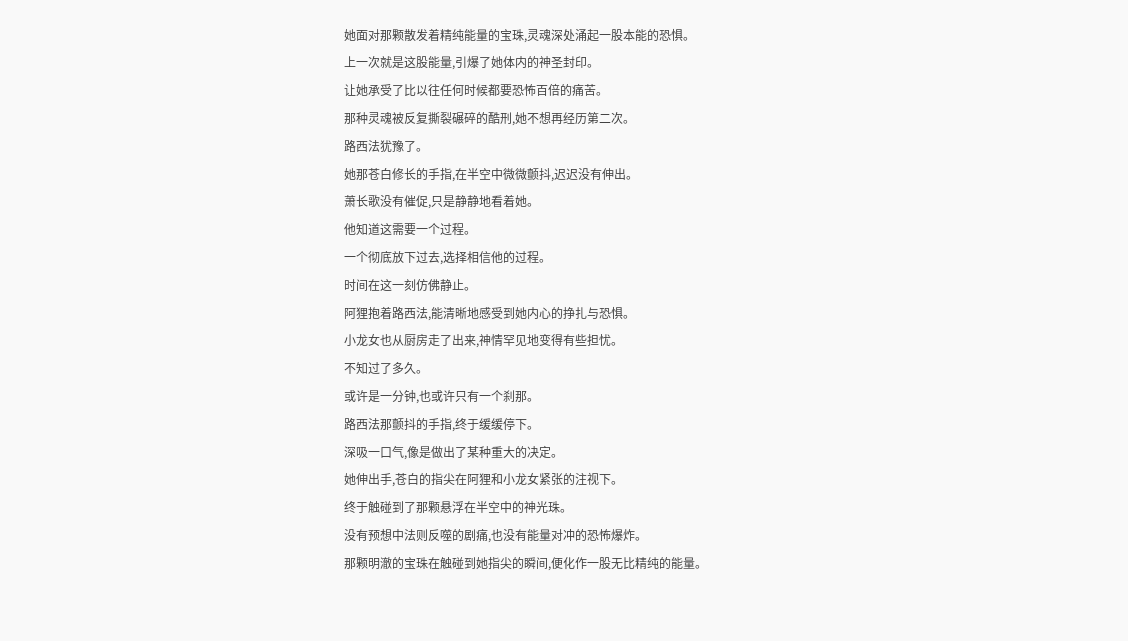她面对那颗散发着精纯能量的宝珠,灵魂深处涌起一股本能的恐惧。
上一次就是这股能量,引爆了她体内的神圣封印。
让她承受了比以往任何时候都要恐怖百倍的痛苦。
那种灵魂被反复撕裂碾碎的酷刑,她不想再经历第二次。
路西法犹豫了。
她那苍白修长的手指,在半空中微微颤抖,迟迟没有伸出。
萧长歌没有催促,只是静静地看着她。
他知道这需要一个过程。
一个彻底放下过去,选择相信他的过程。
时间在这一刻仿佛静止。
阿狸抱着路西法,能清晰地感受到她内心的挣扎与恐惧。
小龙女也从厨房走了出来,神情罕见地变得有些担忧。
不知过了多久。
或许是一分钟,也或许只有一个刹那。
路西法那颤抖的手指,终于缓缓停下。
深吸一口气,像是做出了某种重大的决定。
她伸出手,苍白的指尖在阿狸和小龙女紧张的注视下。
终于触碰到了那颗悬浮在半空中的神光珠。
没有预想中法则反噬的剧痛,也没有能量对冲的恐怖爆炸。
那颗明澈的宝珠在触碰到她指尖的瞬间,便化作一股无比精纯的能量。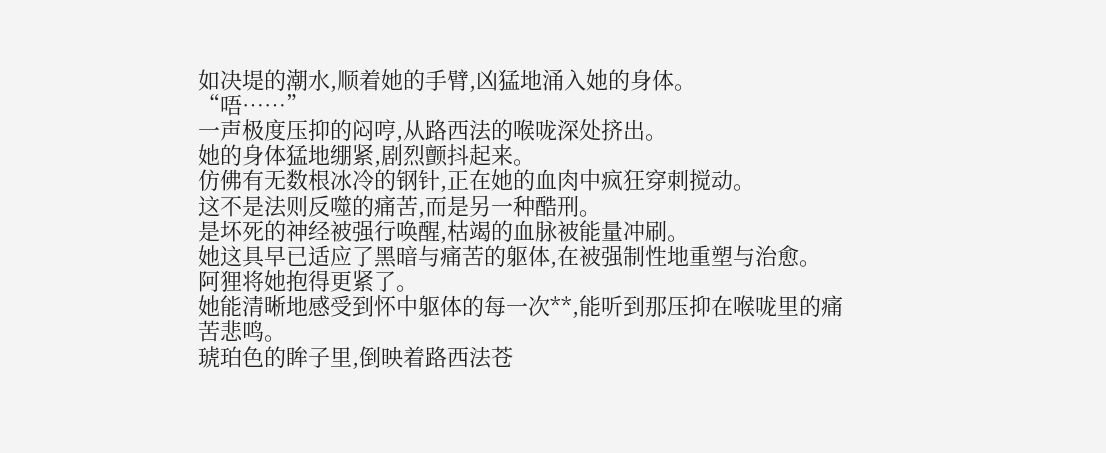如决堤的潮水,顺着她的手臂,凶猛地涌入她的身体。
“唔……”
一声极度压抑的闷哼,从路西法的喉咙深处挤出。
她的身体猛地绷紧,剧烈颤抖起来。
仿佛有无数根冰冷的钢针,正在她的血肉中疯狂穿刺搅动。
这不是法则反噬的痛苦,而是另一种酷刑。
是坏死的神经被强行唤醒,枯竭的血脉被能量冲刷。
她这具早已适应了黑暗与痛苦的躯体,在被强制性地重塑与治愈。
阿狸将她抱得更紧了。
她能清晰地感受到怀中躯体的每一次**,能听到那压抑在喉咙里的痛苦悲鸣。
琥珀色的眸子里,倒映着路西法苍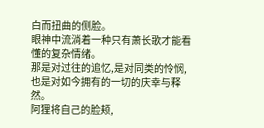白而扭曲的侧脸。
眼神中流淌着一种只有萧长歌才能看懂的复杂情绪。
那是对过往的追忆,是对同类的怜悯,也是对如今拥有的一切的庆幸与释然。
阿狸将自己的脸颊,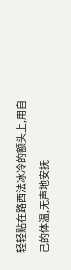轻轻贴在路西法冰冷的额头上,用自己的体温,无声地安抚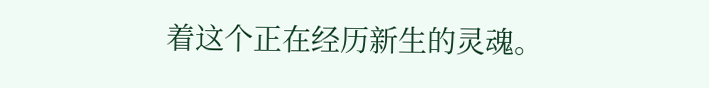着这个正在经历新生的灵魂。